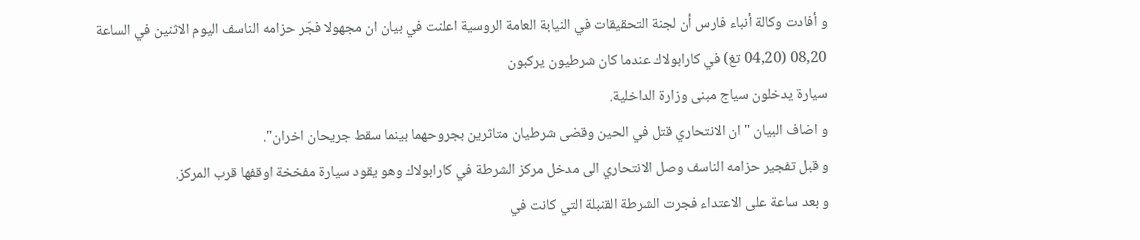و أفادت وكالة أنباء فارس أن لجنة التحقيقات في النيابة العامة الروسية اعلنت في بيان ان مجهولا فجّر حزامه الناسف اليوم الاثنين في الساعة 08,20 (04,20 تغ) في كارابولاك عندما كان شرطيون يركبون
سيارة يدخلون سياج مبنى وزارة الداخلية.
و اضاف البيان " ان الانتحاري قتل في الحين وقضى شرطيان متاثرين بجروحهما بينما سقط جريحان اخران".
و قبل تفجير حزامه الناسف وصل الانتحاري الى مدخل مركز الشرطة في كارابولاك وهو يقود سيارة مفخخة اوقفها قرب المركز.
و بعد ساعة على الاعتداء فجرت الشرطة القنبلة التي كانت في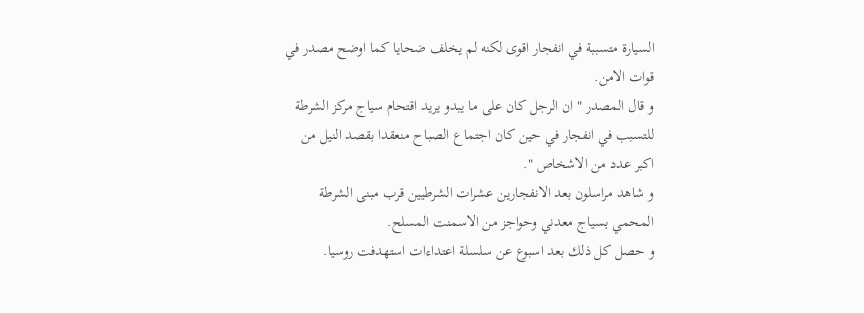السيارة متسببة في انفجار اقوى لكنه لم يخلف ضحايا كما اوضح مصدر في قوات الامن.
و قال المصدر " ان الرجل كان على ما يبدو يريد اقتحام سياج مركز الشرطة للتسبب في انفجار في حين كان اجتماع الصباح منعقدا بقصد النيل من اكبر عدد من الاشخاص ".
و شاهد مراسلون بعد الانفجارين عشرات الشرطيين قرب مبنى الشرطة المحمي بسياج معدني وحواجز من الاسمنت المسلح.
و حصل كل ذلك بعد اسبوع عن سلسلة اعتداءات استهدفت روسيا.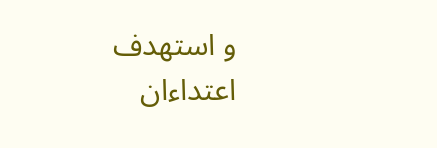و استهدف اعتداءان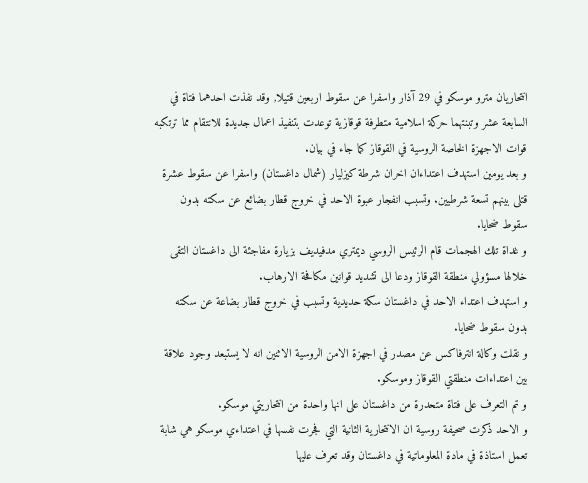انتحاريان مترو موسكو في 29 آذار واسفرا عن سقوط اربعين قتيلا, وقد نفذت احدهما فتاة في السابعة عشر وتبنتهما حركة اسلامية متطرفة قوقازية توعدت بتنفيذ اعمال جديدة للانتقام مما ترتكبه قوات الاجهزة الخاصة الروسية في القوقاز كما جاء في بيان.
و بعد يومين استهدف اعتداءان اخران شرطة كيزليار (شمال داغستان) واسفرا عن سقوط عشرة قتلى بينهم تسعة شرطيين. وتسبب انفجار عبوة الاحد في خروج قطار بضائع عن سكته بدون سقوط ضحايا.
و غداة تلك الهجمات قام الرئيس الروسي ديمتري مدفيديف بزيارة مفاجئة الى داغستان التقى خلالها مسؤولي منطقة القوقاز ودعا الى تشديد قوانين مكافحة الارهاب.
و استهدف اعتداء الاحد في داغستان سكة حديدية وتسبب في خروج قطار بضاعة عن سكته بدون سقوط ضحايا.
و نقلت وكالة انترفاكس عن مصدر في اجهزة الامن الروسية الاثنين انه لا يستبعد وجود علاقة بين اعتداءات منطقتي القوقاز وموسكو.
و تم التعرف على فتاة متحدرة من داغستان على انها واحدة من انتحاريتي موسكو.
و الاحد ذكرت صحيفة روسية ان الانتحارية الثانية التي فجرت نفسها في اعتداءي موسكو هي شابة تعمل استاذة في مادة المعلوماتية في داغستان وقد تعرف عليها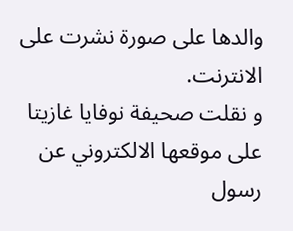والدها على صورة نشرت على الانترنت.
و نقلت صحيفة نوفايا غازيتا على موقعها الالكتروني عن رسول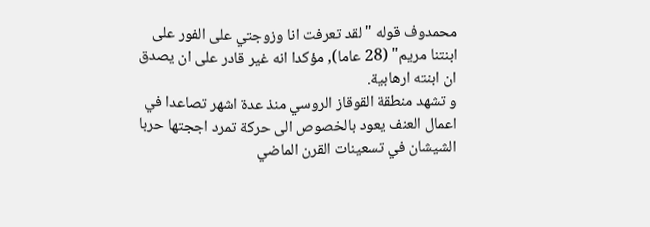محمدوف قوله "لقد تعرفت انا وزوجتي على الفور على ابنتنا مريم" (28 عاما), مؤكدا انه غير قادر على ان يصدق ان ابنته ارهابية.
و تشهد منطقة القوقاز الروسي منذ عدة اشهر تصاعدا في اعمال العنف يعود بالخصوص الى حركة تمرد اججتها حربا الشيشان في تسعينات القرن الماضي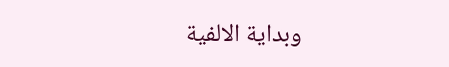وبداية الالفية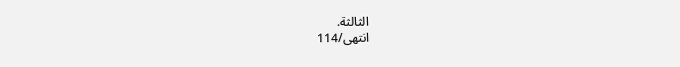الثالثة.
انتهى/114